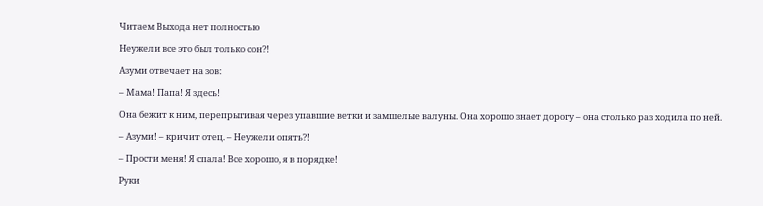Читаем Выхода нет полностью

Неужели все это был только сон?!

Азуми отвечает на зов:

– Мама! Папа! Я здесь!

Она бежит к ним, перепрыгивая через упавшие ветки и замшелые валуны. Она хорошо знает дорогу – она столько раз ходила по ней.

– Азуми! – кричит отец. – Неужели опять?!

– Прости меня! Я спала! Все хорошо, я в порядке!

Руки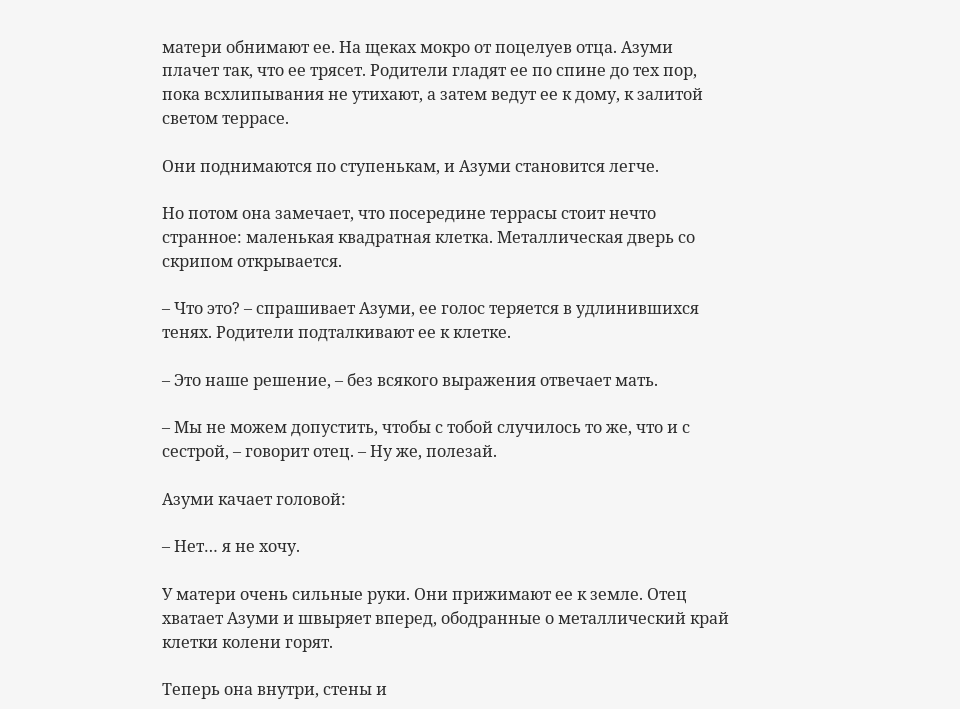матери обнимают ее. На щеках мокро от поцелуев отца. Азуми плачет так, что ее трясет. Родители гладят ее по спине до тех пор, пока всхлипывания не утихают, а затем ведут ее к дому, к залитой светом террасе.

Они поднимаются по ступенькам, и Азуми становится легче.

Но потом она замечает, что посередине террасы стоит нечто странное: маленькая квадратная клетка. Металлическая дверь со скрипом открывается.

– Что это? – спрашивает Азуми, ее голос теряется в удлинившихся тенях. Родители подталкивают ее к клетке.

– Это наше решение, – без всякого выражения отвечает мать.

– Мы не можем допустить, чтобы с тобой случилось то же, что и с сестрой, – говорит отец. – Ну же, полезай.

Азуми качает головой:

– Нет… я не хочу.

У матери очень сильные руки. Они прижимают ее к земле. Отец хватает Азуми и швыряет вперед, ободранные о металлический край клетки колени горят.

Теперь она внутри, стены и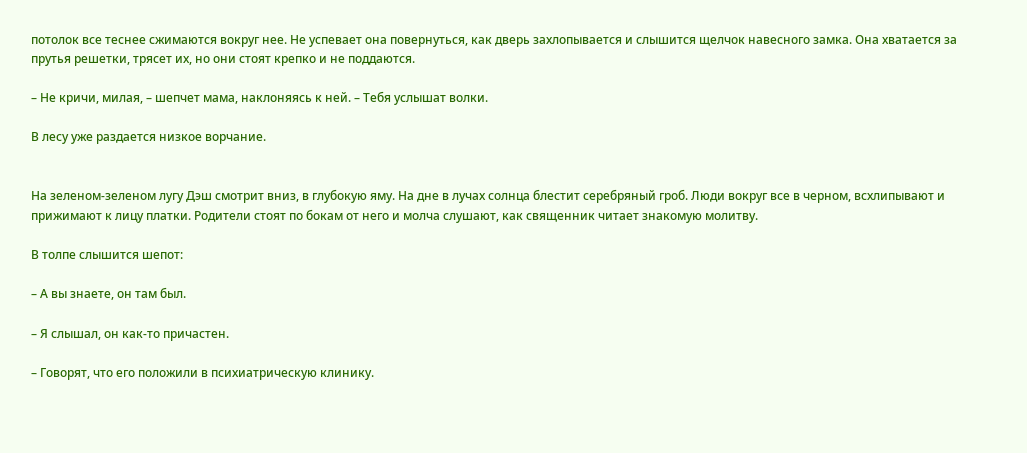потолок все теснее сжимаются вокруг нее. Не успевает она повернуться, как дверь захлопывается и слышится щелчок навесного замка. Она хватается за прутья решетки, трясет их, но они стоят крепко и не поддаются.

– Не кричи, милая, – шепчет мама, наклоняясь к ней. – Тебя услышат волки.

В лесу уже раздается низкое ворчание.


На зеленом-зеленом лугу Дэш смотрит вниз, в глубокую яму. На дне в лучах солнца блестит серебряный гроб. Люди вокруг все в черном, всхлипывают и прижимают к лицу платки. Родители стоят по бокам от него и молча слушают, как священник читает знакомую молитву.

В толпе слышится шепот:

– А вы знаете, он там был.

– Я слышал, он как-то причастен.

– Говорят, что его положили в психиатрическую клинику.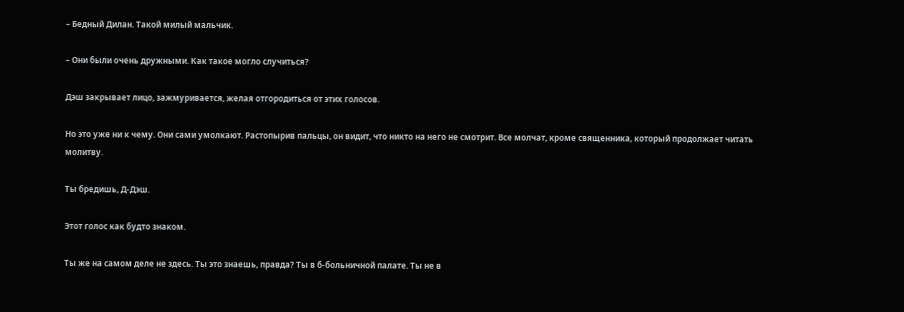– Бедный Дилан. Такой милый мальчик.

– Они были очень дружными. Как такое могло случиться?

Дэш закрывает лицо, зажмуривается, желая отгородиться от этих голосов.

Но это уже ни к чему. Они сами умолкают. Растопырив пальцы, он видит, что никто на него не смотрит. Все молчат, кроме священника, который продолжает читать молитву.

Ты бредишь, Д-Дэш.

Этот голос как будто знаком.

Ты же на самом деле не здесь. Ты это знаешь, правда? Ты в б-больничной палате. Ты не в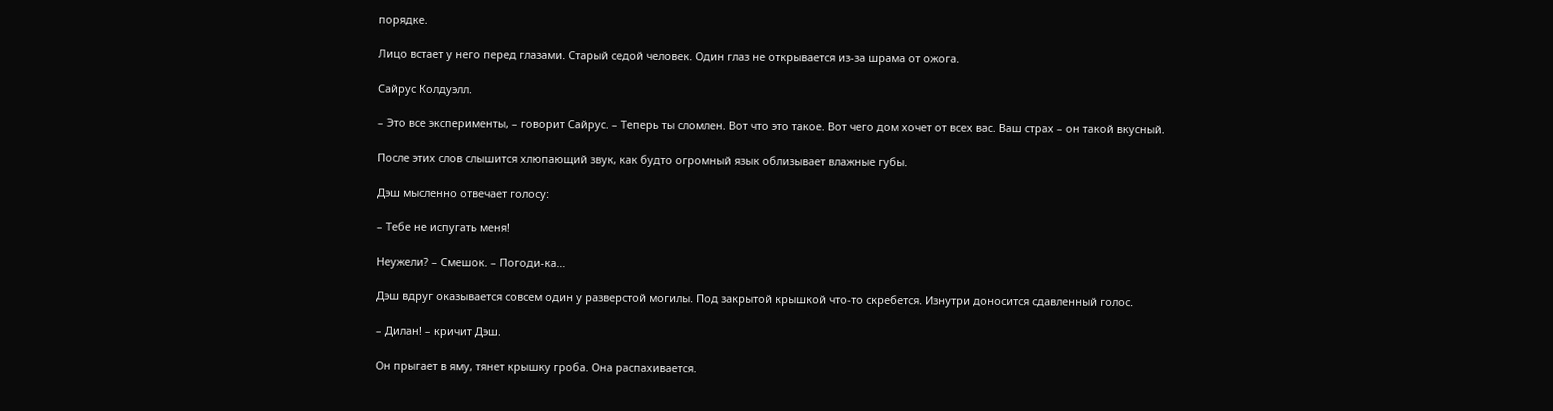порядке.

Лицо встает у него перед глазами. Старый седой человек. Один глаз не открывается из-за шрама от ожога.

Сайрус Колдуэлл.

– Это все эксперименты, – говорит Сайрус. – Теперь ты сломлен. Вот что это такое. Вот чего дом хочет от всех вас. Ваш страх – он такой вкусный.

После этих слов слышится хлюпающий звук, как будто огромный язык облизывает влажные губы.

Дэш мысленно отвечает голосу:

– Тебе не испугать меня!

Неужели? – Смешок. – Погоди-ка…

Дэш вдруг оказывается совсем один у разверстой могилы. Под закрытой крышкой что-то скребется. Изнутри доносится сдавленный голос.

– Дилан! – кричит Дэш.

Он прыгает в яму, тянет крышку гроба. Она распахивается.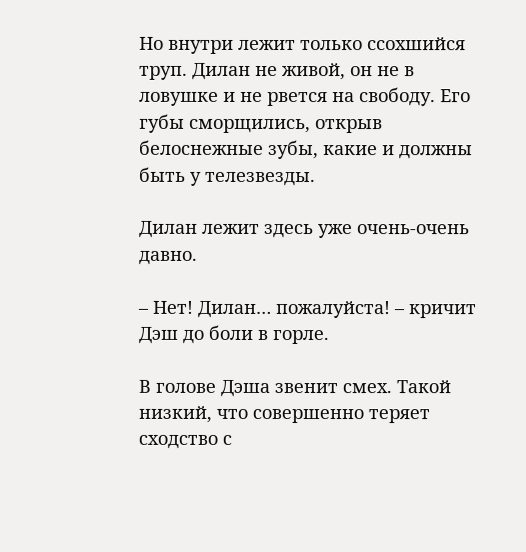Но внутри лежит только ссохшийся труп. Дилан не живой, он не в ловушке и не рвется на свободу. Его губы сморщились, открыв белоснежные зубы, какие и должны быть у телезвезды.

Дилан лежит здесь уже очень-очень давно.

– Нет! Дилан… пожалуйста! – кричит Дэш до боли в горле.

В голове Дэша звенит смех. Такой низкий, что совершенно теряет сходство с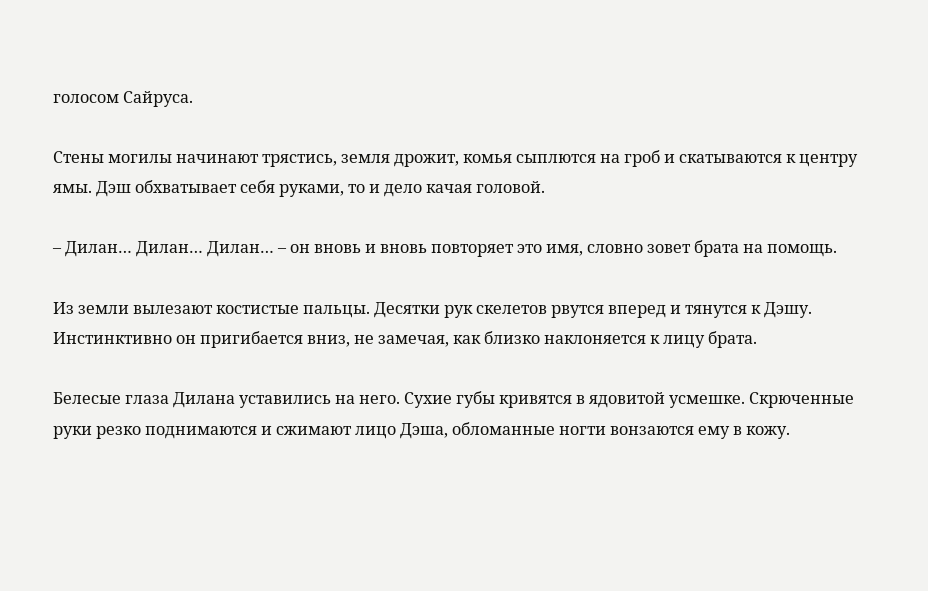голосом Сайруса.

Стены могилы начинают трястись, земля дрожит, комья сыплются на гроб и скатываются к центру ямы. Дэш обхватывает себя руками, то и дело качая головой.

– Дилан… Дилан… Дилан… – он вновь и вновь повторяет это имя, словно зовет брата на помощь.

Из земли вылезают костистые пальцы. Десятки рук скелетов рвутся вперед и тянутся к Дэшу. Инстинктивно он пригибается вниз, не замечая, как близко наклоняется к лицу брата.

Белесые глаза Дилана уставились на него. Сухие губы кривятся в ядовитой усмешке. Скрюченные руки резко поднимаются и сжимают лицо Дэша, обломанные ногти вонзаются ему в кожу.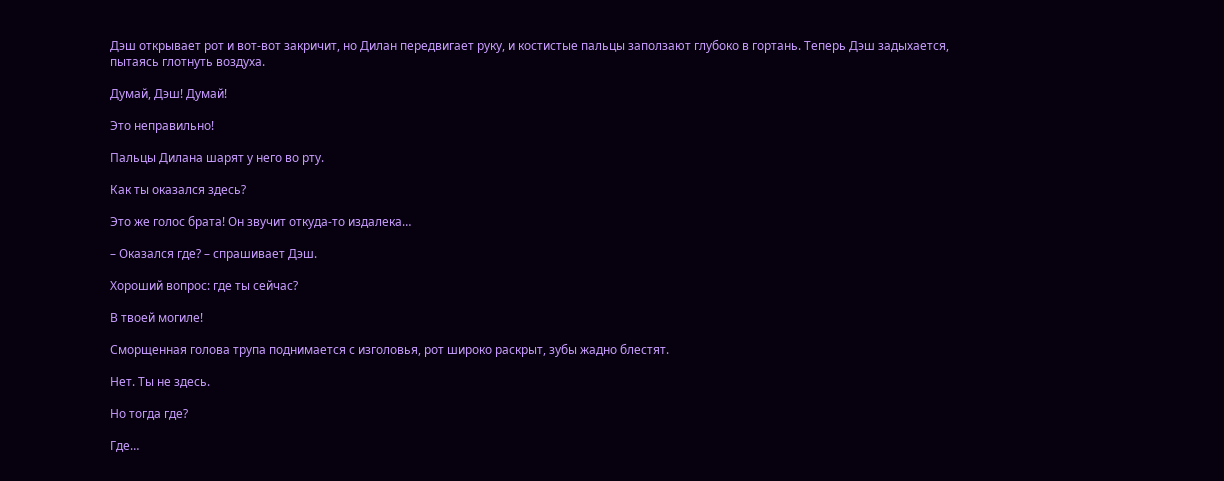Дэш открывает рот и вот-вот закричит, но Дилан передвигает руку, и костистые пальцы заползают глубоко в гортань. Теперь Дэш задыхается, пытаясь глотнуть воздуха.

Думай, Дэш! Думай!

Это неправильно!

Пальцы Дилана шарят у него во рту.

Как ты оказался здесь?

Это же голос брата! Он звучит откуда-то издалека…

– Оказался где? – спрашивает Дэш.

Хороший вопрос: где ты сейчас?

В твоей могиле!

Сморщенная голова трупа поднимается с изголовья, рот широко раскрыт, зубы жадно блестят.

Нет. Ты не здесь.

Но тогда где?

Где…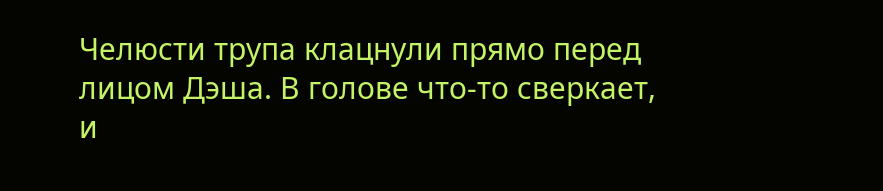Челюсти трупа клацнули прямо перед лицом Дэша. В голове что-то сверкает, и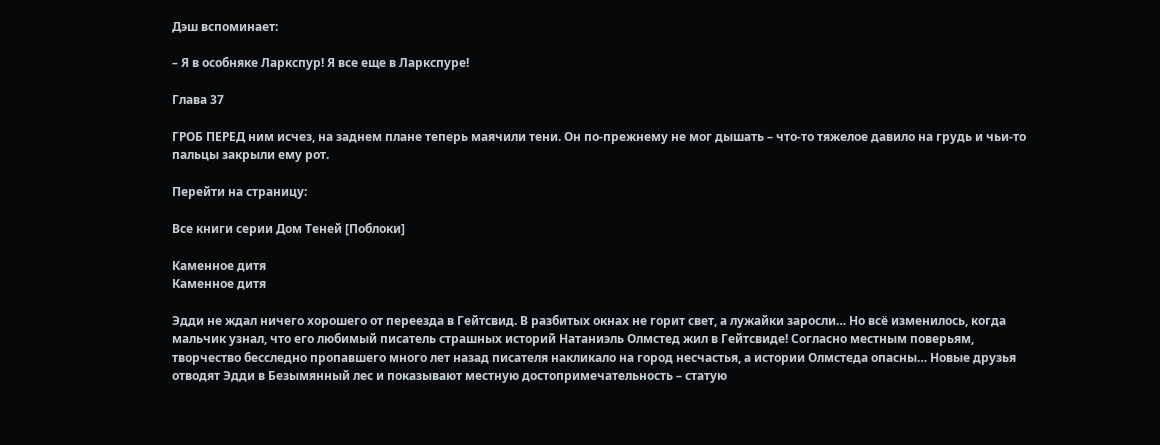Дэш вспоминает:

– Я в особняке Ларкспур! Я все еще в Ларкспуре!

Глава 37

ГРОБ ПЕРЕД ним исчез, на заднем плане теперь маячили тени. Он по-прежнему не мог дышать – что-то тяжелое давило на грудь и чьи-то пальцы закрыли ему рот.

Перейти на страницу:

Все книги серии Дом Теней [Поблоки]

Каменное дитя
Каменное дитя

Эдди не ждал ничего хорошего от переезда в Гейтсвид. В разбитых окнах не горит свет, а лужайки заросли… Но всё изменилось, когда мальчик узнал, что его любимый писатель страшных историй Натаниэль Олмстед жил в Гейтсвиде! Согласно местным поверьям, творчество бесследно пропавшего много лет назад писателя накликало на город несчастья, а истории Олмстеда опасны… Новые друзья отводят Эдди в Безымянный лес и показывают местную достопримечательность – статую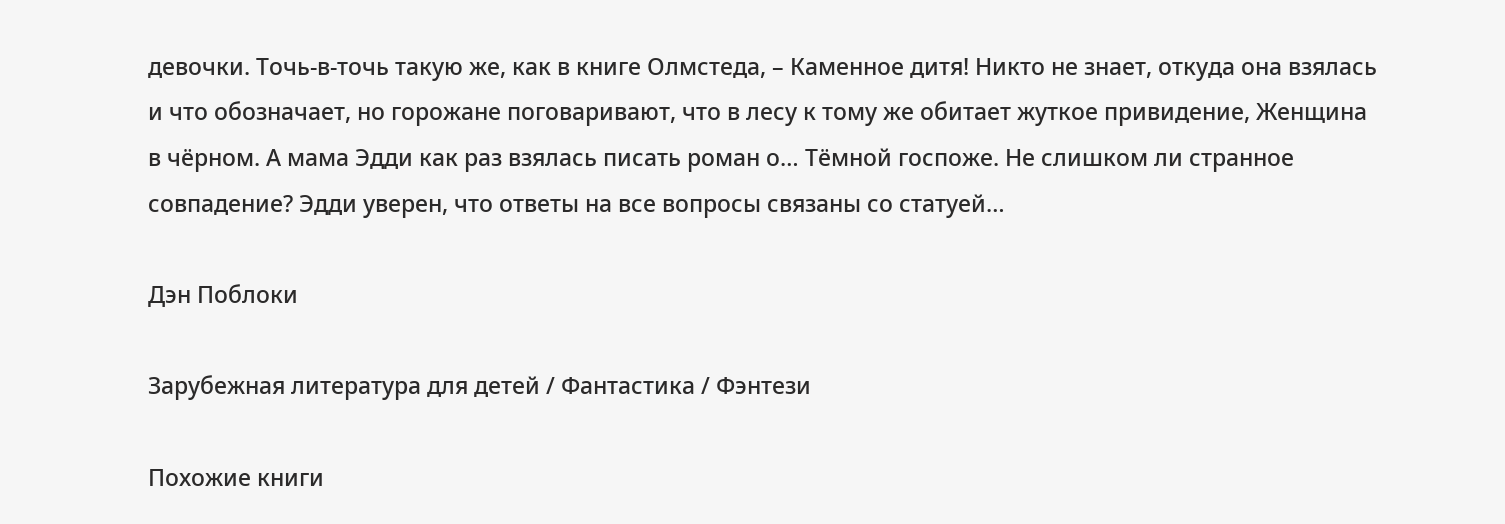девочки. Точь-в-точь такую же, как в книге Олмстеда, – Каменное дитя! Никто не знает, откуда она взялась и что обозначает, но горожане поговаривают, что в лесу к тому же обитает жуткое привидение, Женщина в чёрном. А мама Эдди как раз взялась писать роман о… Тёмной госпоже. Не слишком ли странное совпадение? Эдди уверен, что ответы на все вопросы связаны со статуей…

Дэн Поблоки

Зарубежная литература для детей / Фантастика / Фэнтези

Похожие книги